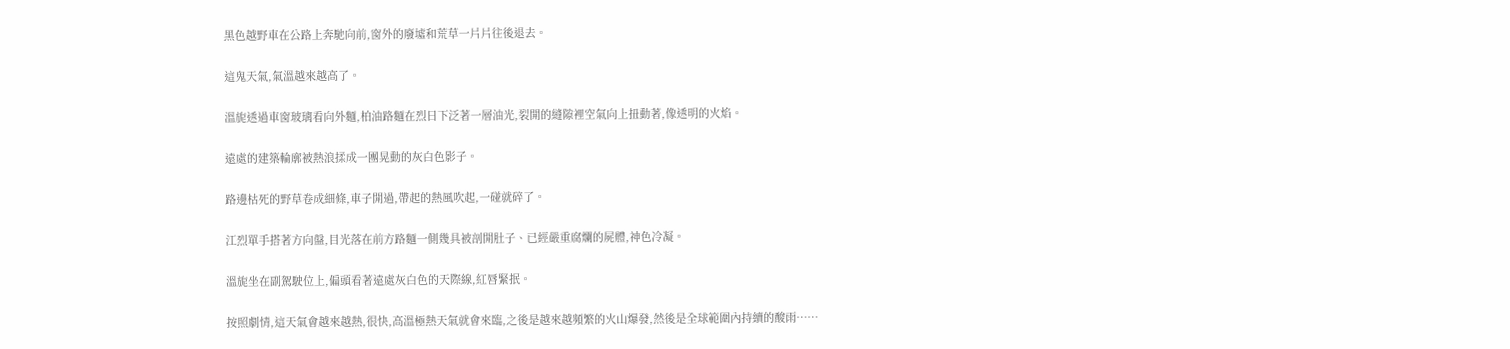黑色越野車在公路上奔馳向前,窗外的廢墟和荒草一片片往後退去。

這鬼天氣,氣溫越來越高了。

溫旎透過車窗玻璃看向外麵,柏油路麵在烈日下泛著一層油光,裂開的縫隙裡空氣向上扭動著,像透明的火焰。

遠處的建築輪廓被熱浪揉成一團晃動的灰白色影子。

路邊枯死的野草卷成細條,車子開過,帶起的熱風吹起,一碰就碎了。

江烈單手搭著方向盤,目光落在前方路麵一側幾具被剖開肚子、已經嚴重腐爛的屍體,神色冷凝。

溫旎坐在副駕駛位上,偏頭看著遠處灰白色的天際線,紅唇緊抿。

按照劇情,這天氣會越來越熱,很快,高溫極熱天氣就會來臨,之後是越來越頻繁的火山爆發,然後是全球範圍內持續的酸雨……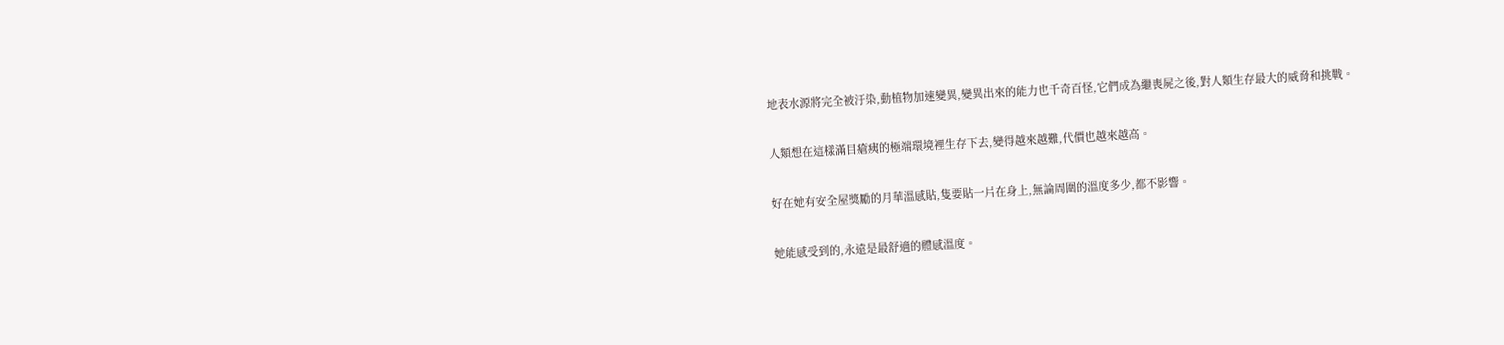地表水源將完全被汙染,動植物加速變異,變異出來的能力也千奇百怪,它們成為繼喪屍之後,對人類生存最大的威脅和挑戰。

人類想在這樣滿目瘡痍的極端環境裡生存下去,變得越來越難,代價也越來越高。

好在她有安全屋獎勵的月華溫感貼,隻要貼一片在身上,無論周圍的溫度多少,都不影響。

她能感受到的,永遠是最舒適的體感溫度。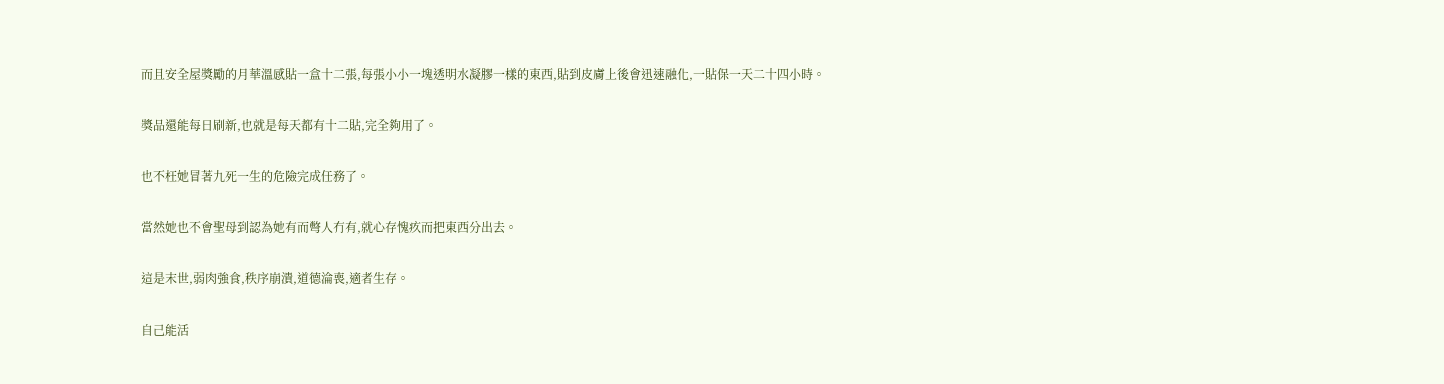而且安全屋獎勵的月華溫感貼一盒十二張,每張小小一塊透明水凝膠一樣的東西,貼到皮膚上後會迅速融化,一貼保一天二十四小時。

獎品還能每日刷新,也就是每天都有十二貼,完全夠用了。

也不枉她冒著九死一生的危險完成任務了。

當然她也不會聖母到認為她有而彆人冇有,就心存愧疚而把東西分出去。

這是末世,弱肉強食,秩序崩潰,道德淪喪,適者生存。

自己能活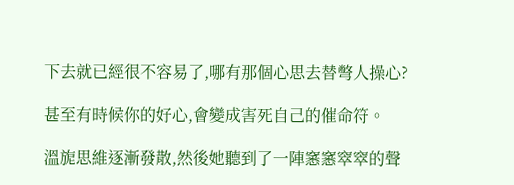下去就已經很不容易了,哪有那個心思去替彆人操心?

甚至有時候你的好心,會變成害死自己的催命符。

溫旎思維逐漸發散,然後她聽到了一陣窸窸窣窣的聲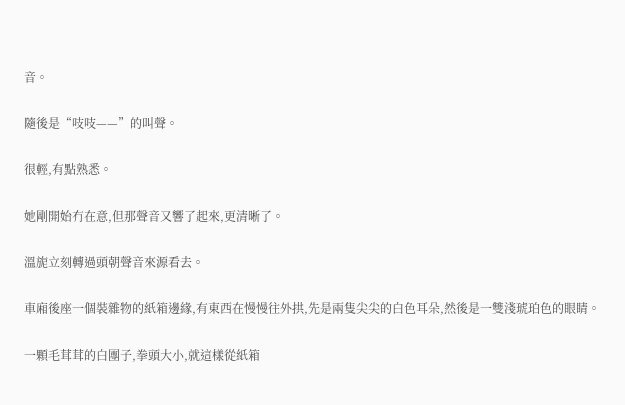音。

隨後是“吱吱——”的叫聲。

很輕,有點熟悉。

她剛開始冇在意,但那聲音又響了起來,更清晰了。

溫旎立刻轉過頭朝聲音來源看去。

車廂後座一個裝雜物的紙箱邊緣,有東西在慢慢往外拱,先是兩隻尖尖的白色耳朵,然後是一雙淺琥珀色的眼睛。

一顆毛茸茸的白團子,拳頭大小,就這樣從紙箱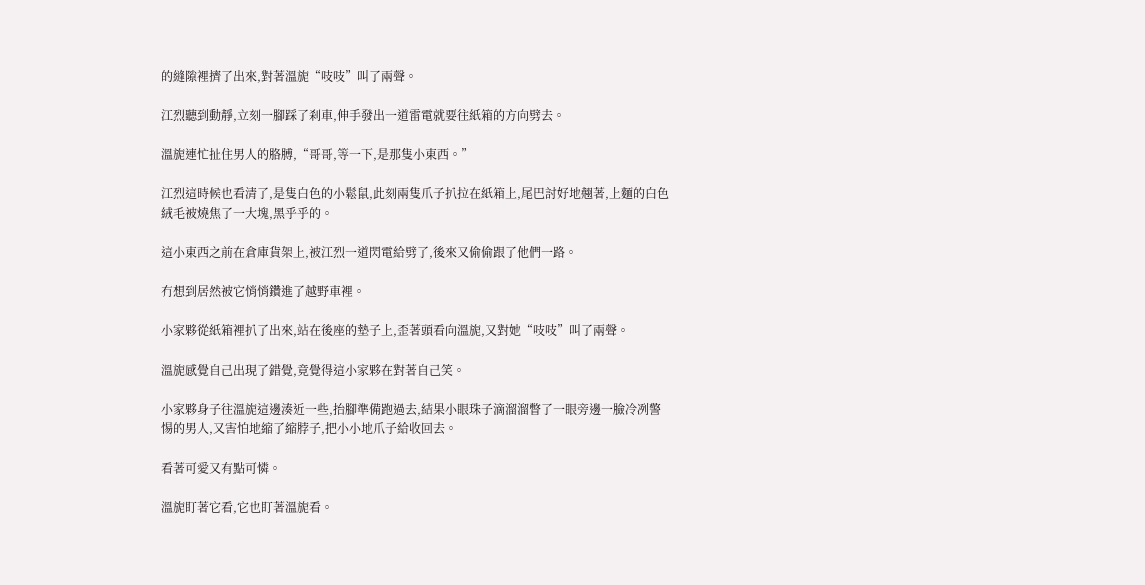的縫隙裡擠了出來,對著溫旎“吱吱”叫了兩聲。

江烈聽到動靜,立刻一腳踩了刹車,伸手發出一道雷電就要往紙箱的方向劈去。

溫旎連忙扯住男人的胳膊,“哥哥,等一下,是那隻小東西。”

江烈這時候也看清了,是隻白色的小鬆鼠,此刻兩隻爪子扒拉在紙箱上,尾巴討好地翹著,上麵的白色絨毛被燒焦了一大塊,黑乎乎的。

這小東西之前在倉庫貨架上,被江烈一道閃電給劈了,後來又偷偷跟了他們一路。

冇想到居然被它悄悄鑽進了越野車裡。

小家夥從紙箱裡扒了出來,站在後座的墊子上,歪著頭看向溫旎,又對她“吱吱”叫了兩聲。

溫旎感覺自己出現了錯覺,竟覺得這小家夥在對著自己笑。

小家夥身子往溫旎這邊湊近一些,抬腳準備跑過去,結果小眼珠子滴溜溜瞥了一眼旁邊一臉冷冽警惕的男人,又害怕地縮了縮脖子,把小小地爪子給收回去。

看著可愛又有點可憐。

溫旎盯著它看,它也盯著溫旎看。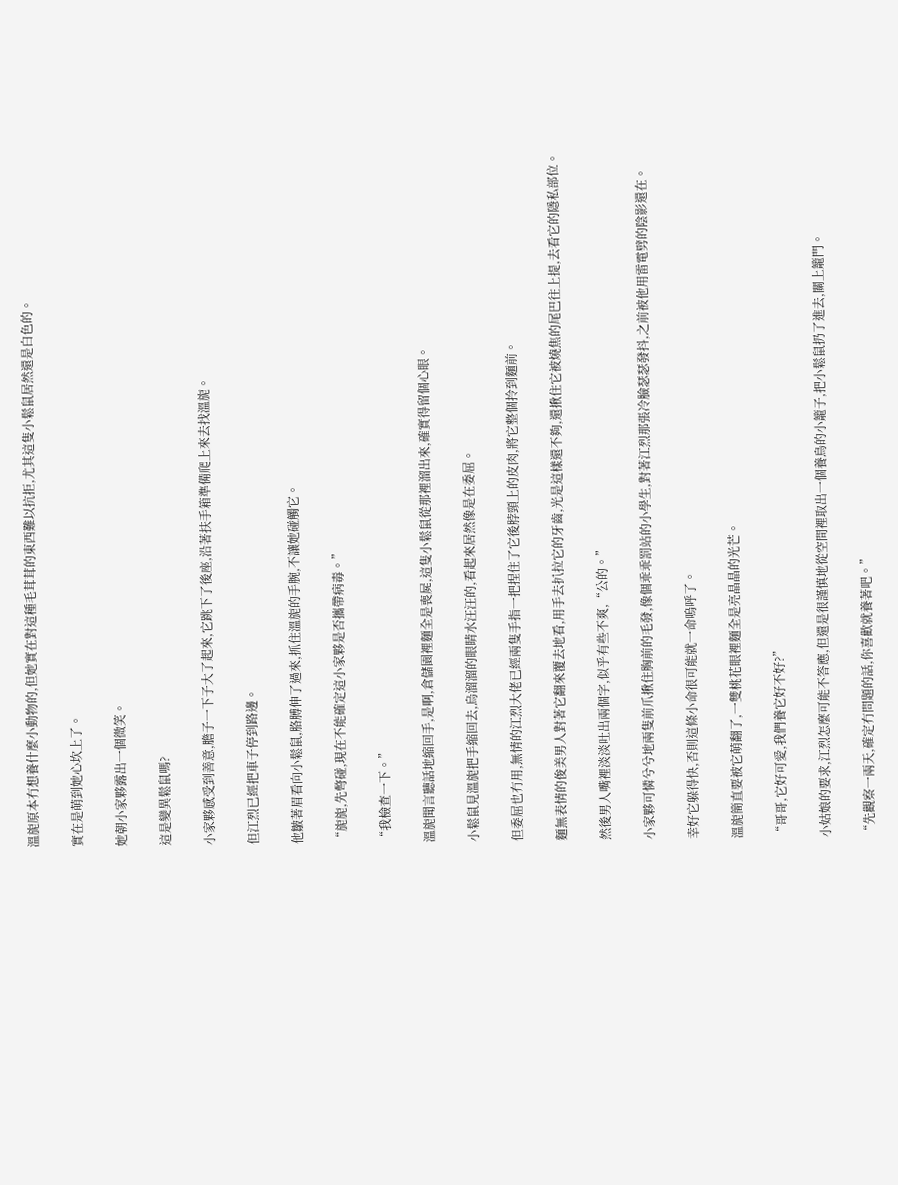溫旎原本冇想養什麼小動物的,但她實在對這種毛茸茸的東西難以抗拒,尤其這隻小鬆鼠居然還是白色的。

實在是萌到她心坎上了。

她朝小家夥露出一個微笑。

這是變異鬆鼠嗎?

小家夥感受到善意,膽子一下子大了起來,它跳下了後座,沿著扶手箱準備爬上來去找溫旎。

但江烈已經把車子停到路邊。

他皺著眉看向小鬆鼠,胳膊伸了過來,抓住溫旎的手腕,不讓她碰觸它。

“旎旎,先彆碰,現在不能確定這小家夥是否攜帶病毒。”

“我檢查一下。”

溫旎聞言聽話地縮回手,是啊,倉儲園裡麵全是喪屍,這隻小鬆鼠從那裡溜出來,確實得留個心眼。

小鬆鼠見溫旎把手縮回去,烏溜溜的眼睛水汪汪的,看起來居然像是在委屈。

但委屈也冇用,無情的江烈大佬已經兩隻手指一把捏住了它後脖頸上的皮肉,將它整個拎到麵前。

麵無表情的俊美男人對著它翻來覆去地看,用手去扒拉它的牙齒,光是這樣還不夠,還揪住它被燒焦的尾巴往上提,去看它的隱私部位。

然後男人嘴裡淡淡吐出兩個字,似乎有些不爽,“公的。”

小家夥可憐兮兮地兩隻前爪揪住胸前的毛發,像個乖乖罰站的小學生,對著江烈那張冷臉瑟瑟發抖,之前被他用雷電劈的陰影還在。

幸好它躲得快,否則這條小命很可能就一命嗚呼了。

溫旎簡直要被它萌翻了,一雙桃花眼裡麵全是亮晶晶的光芒。

“哥哥,它好可愛,我們養它好不好?”

小姑娘的要求,江烈怎麼可能不答應,但還是很謹慎地從空間裡取出一個養鳥的小籠子,把小鬆鼠扔了進去,關上籠門。

“先觀察一兩天,確定冇問題的話,你喜歡就養著吧。”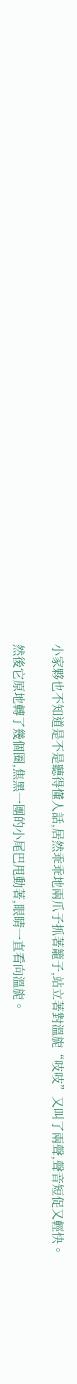小家夥也不知道是不是聽得懂人話,居然乖乖地兩爪子抓著籠子,站立著對溫旎“吱吱”又叫了兩聲,聲音短促又輕快。

然後它原地轉了幾個圈,焦黑一團的小尾巴甩動著,眼睛一直看向溫旎。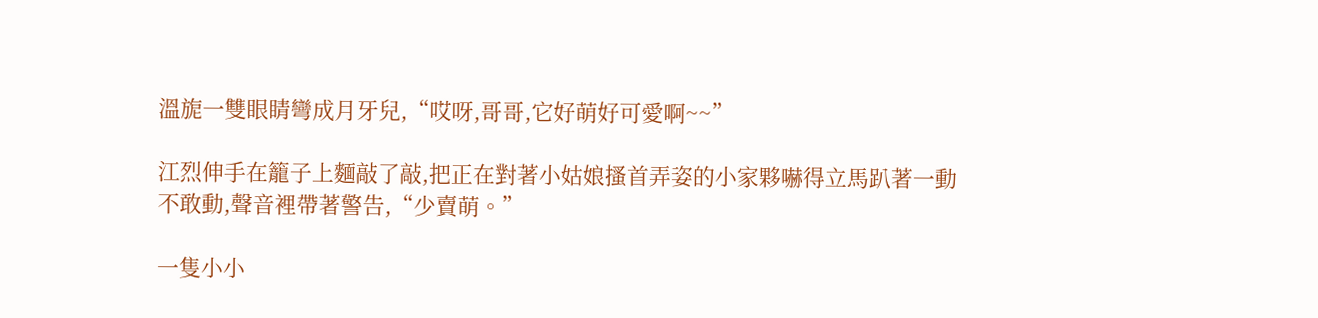溫旎一雙眼睛彎成月牙兒,“哎呀,哥哥,它好萌好可愛啊~~”

江烈伸手在籠子上麵敲了敲,把正在對著小姑娘搔首弄姿的小家夥嚇得立馬趴著一動不敢動,聲音裡帶著警告,“少賣萌。”

一隻小小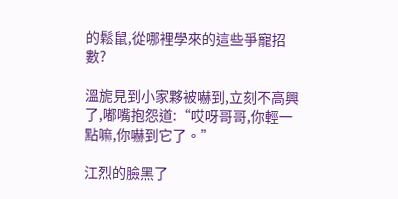的鬆鼠,從哪裡學來的這些爭寵招數?

溫旎見到小家夥被嚇到,立刻不高興了,嘟嘴抱怨道:“哎呀哥哥,你輕一點嘛,你嚇到它了。”

江烈的臉黑了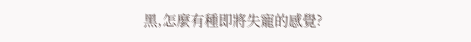黑,怎麼有種即將失寵的感覺?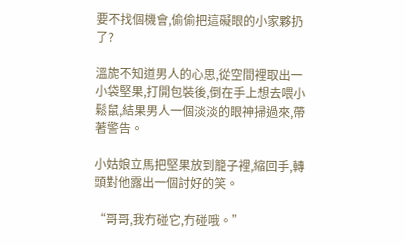要不找個機會,偷偷把這礙眼的小家夥扔了?

溫旎不知道男人的心思,從空間裡取出一小袋堅果,打開包裝後,倒在手上想去喂小鬆鼠,結果男人一個淡淡的眼神掃過來,帶著警告。

小姑娘立馬把堅果放到籠子裡,縮回手,轉頭對他露出一個討好的笑。

“哥哥,我冇碰它,冇碰哦。”